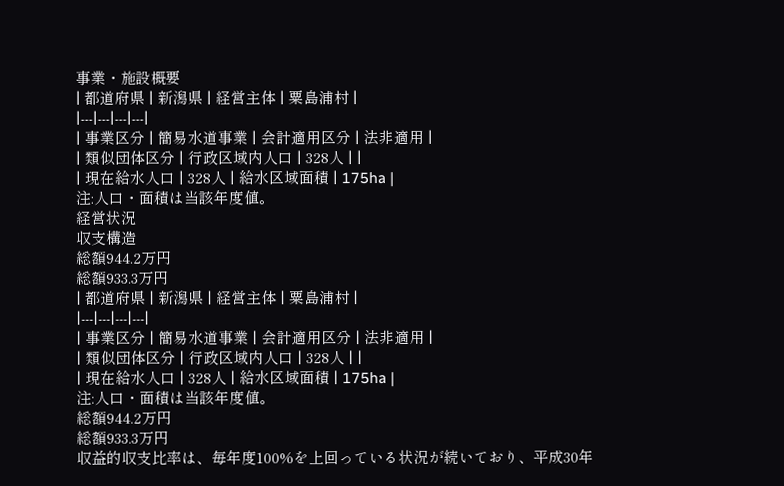事業・施設概要
| 都道府県 | 新潟県 | 経営主体 | 粟島浦村 |
|---|---|---|---|
| 事業区分 | 簡易水道事業 | 会計適用区分 | 法非適用 |
| 類似団体区分 | 行政区域内人口 | 328人 | |
| 現在給水人口 | 328人 | 給水区域面積 | 175ha |
注:人口・面積は当該年度値。
経営状況
収支構造
総額944.2万円
総額933.3万円
| 都道府県 | 新潟県 | 経営主体 | 粟島浦村 |
|---|---|---|---|
| 事業区分 | 簡易水道事業 | 会計適用区分 | 法非適用 |
| 類似団体区分 | 行政区域内人口 | 328人 | |
| 現在給水人口 | 328人 | 給水区域面積 | 175ha |
注:人口・面積は当該年度値。
総額944.2万円
総額933.3万円
収益的収支比率は、毎年度100%を上回っている状況が続いており、平成30年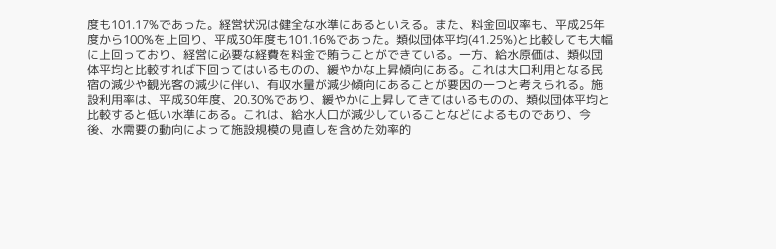度も101.17%であった。経営状況は健全な水準にあるといえる。また、料金回収率も、平成25年度から100%を上回り、平成30年度も101.16%であった。類似団体平均(41.25%)と比較しても大幅に上回っており、経営に必要な経費を料金で賄うことができている。一方、給水原価は、類似団体平均と比較すれば下回ってはいるものの、緩やかな上昇傾向にある。これは大口利用となる民宿の減少や観光客の減少に伴い、有収水量が減少傾向にあることが要因の一つと考えられる。施設利用率は、平成30年度、20.30%であり、緩やかに上昇してきてはいるものの、類似団体平均と比較すると低い水準にある。これは、給水人口が減少していることなどによるものであり、今後、水需要の動向によって施設規模の見直しを含めた効率的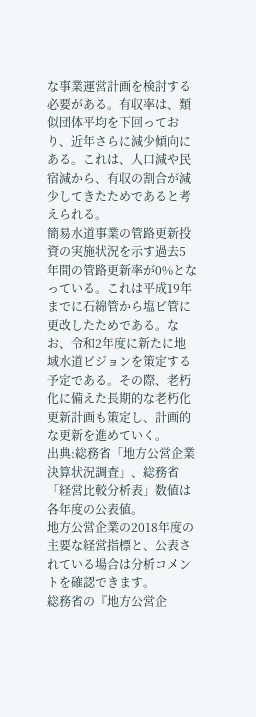な事業運営計画を検討する必要がある。有収率は、類似団体平均を下回っており、近年さらに減少傾向にある。これは、人口減や民宿減から、有収の割合が減少してきたためであると考えられる。
簡易水道事業の管路更新投資の実施状況を示す過去5年間の管路更新率が0%となっている。これは平成19年までに石綿管から塩ビ管に更改したためである。なお、令和2年度に新たに地域水道ビジョンを策定する予定である。その際、老朽化に備えた長期的な老朽化更新計画も策定し、計画的な更新を進めていく。
出典:総務省「地方公営企業決算状況調査」、総務省「経営比較分析表」数値は各年度の公表値。
地方公営企業の2018年度の主要な経営指標と、公表されている場合は分析コメントを確認できます。
総務省の『地方公営企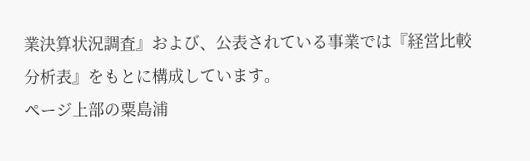業決算状況調査』および、公表されている事業では『経営比較分析表』をもとに構成しています。
ページ上部の粟島浦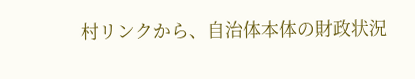村リンクから、自治体本体の財政状況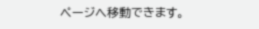ページへ移動できます。